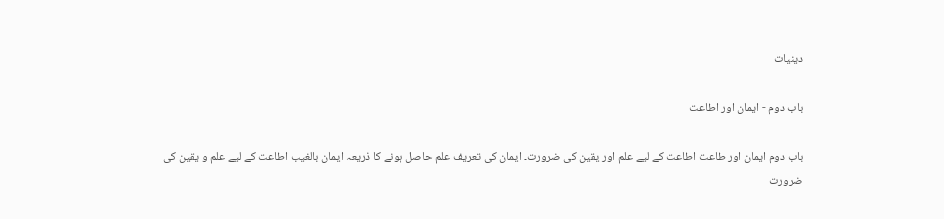دینیات

باب دوم - ایمان اور اطاعت

باب دوم ایمان اور طاعت اطاعت کے لیے علم اور یقین کی ضرورت۔ ایمان کی تعریف علم حاصل ہونے کا ذریعہ ایمان بالغیب اطاعت کے لیے علم و یقین کی ضرورت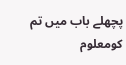پچھلے باب میں تم کومعلوم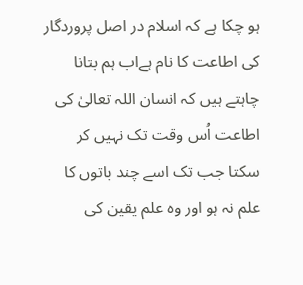ہو چکا ہے کہ اسلام در اصل پروردگار کی اطاعت کا نام ہےاب ہم بتانا چاہتے ہیں کہ انسان اللہ تعالیٰ کی اطاعت اُس وقت تک نہیں کر سکتا جب تک اسے چند باتوں کا علم نہ ہو اور وہ علم یقین کی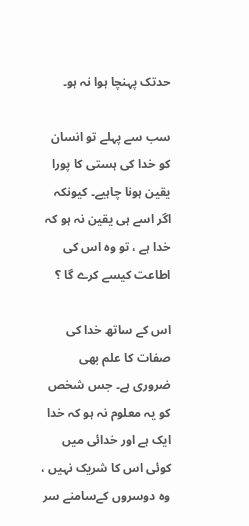حدتک پہنچا ہوا نہ ہو۔

سب سے پہلے تو انسان کو خدا کی ہستی کا پورا یقین ہونا چاہیے۔ کیونکہ اگر اسے ہی یقین نہ ہو کہ خدا ہے ، تو وہ اس کی اطاعت کیسے کرے گا ؟

اس کے ساتھ خدا کی صفات کا علم بھی ضروری ہے۔ جس شخص کو یہ معلوم نہ ہو کہ خدا ایک ہے اور خدائی میں کوئی اس کا شریک نہیں ، وہ دوسروں کےسامنے سر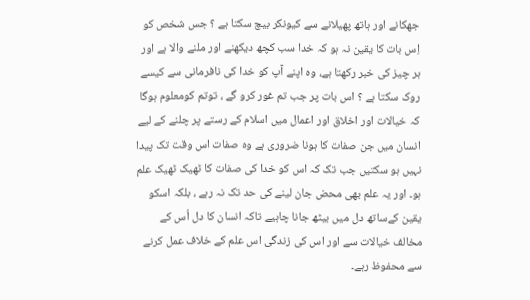جھکانے اور ہاتھ پھیلانے سے کیونکر بیچ سکتا ہے ؟ جس شخص کو اِس بات کا یقین نہ ہو کہ خدا سب کچھ دیکھنے اور ملنے والا ہے اور ہر چیز کی خبر رکھتا ہے، وہ اپنے آپ کو خدا کی نافرمانی سے کیسے روک سکتا ہے ؟ اس بات پر جب تم غور کرو گے ، توتم کومعلوم ہوگا کہ خیالات اور اخلاق اور اعمال میں اسلام کے رستے پر چلنے کے لیے انسان میں جن صفات کا ہونا ضروری ہے وہ صفات اس وقت تک پیدا نہیں ہو سکتیں جب تک کہ اس کو خدا کی صفات کا ٹھیک ٹھیک علم ہو۔ اور یہ علم بھی محض جان لینے کی حد تک نہ رہے ، بلکہ اسکو یقین کےساتھ دل میں بیٹھ جانا چاہیے تاکہ انسان کا دل اُس کے مخالف خیالات سے اور اس کی زندگی اس علم کے خلاف عمل کرنے سے محفوظ رہے۔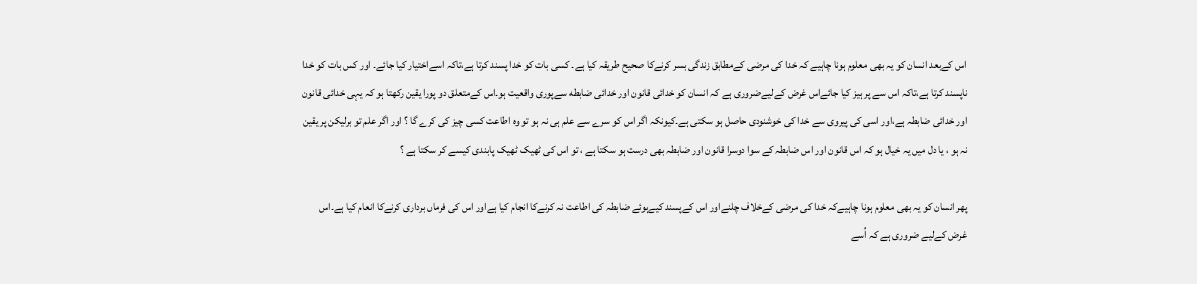اس کےبعد انسان کو یہ بھی معلوم ہونا چاہیے کہ خدا کی مرضی کےمطابق زندگی بسر کرنےکا صحیح طریقہ کیا ہے۔ کسی بات کو خدا پسند کرتا ہے،تاکہ اسےاختیار کیا جائے۔ اور کس بات کو خدا ناپسند کرتا ہے،تاکہ اس سے پر ہیز کیا جائےاس غرض کےلیےضروری ہے کہ انسان کو خدائی قانون اور خدائی ضابطه سےپوری واقعیت ہو۔اس کےمتعلق دو پورا یقین رکھتا ہو کہ یہی خدائی قانون اور خدائی ضابطہ ہے،اور اسی کی پیروی سے خدا کی خوشنودی حاصل ہو سکتی ہے۔کیونکہ اگر اس کو سرے سے علم ہی نہ ہو تو وہ اطاعت کسی چیز کی کرے گا ؟ اور اگر علم تو برلیکن پر یقین نہ ہو ، یا دل میں یہ خیال ہو کہ اس قانون اور اس ضابطہ کے سوا دوسرا قانون اور ضابطہ بھی درست ہو سکتا ہے ، تو اس کی ٹھیک ٹھیک پابندی کیسے کر سکتا ہے ؟

پھر انسان کو یہ بھی معلوم ہونا چاہیےکہ خدا کی مرضی کےخلاف چلنےاور اس کےپسند کیےہوئے ضابطہ کی اطاعت نہ کرنےکا انجام کیا ہےاور اس کی فرماں برداری کرنےکا انعام کیا ہے۔اس غرض کےلیے ضروری ہے کہ اُسے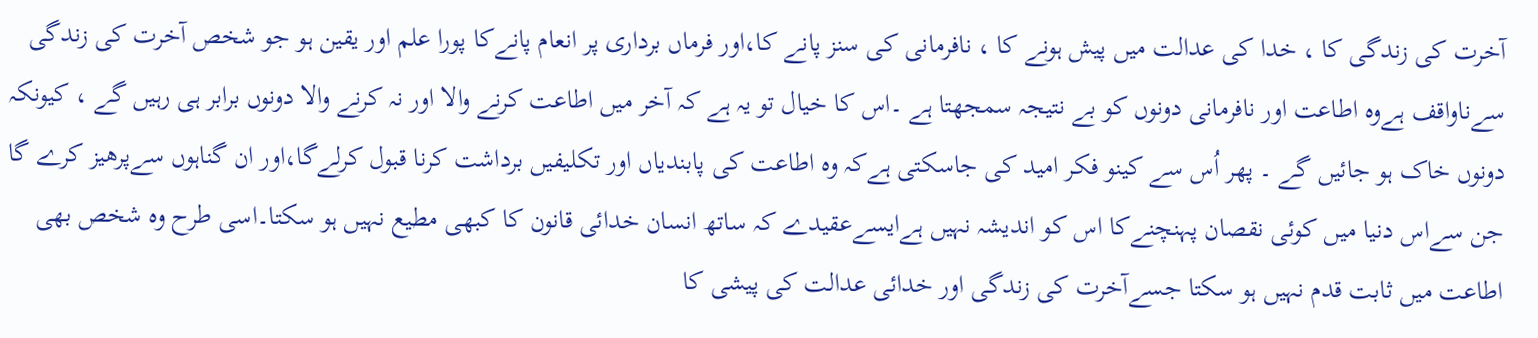آخرت کی زندگی کا ، خدا کی عدالت میں پیش ہونے کا ، نافرمانی کی سنز پانے کا،اور فرماں برداری پر انعام پانےکا پورا علم اور یقین ہو جو شخص آخرت کی زندگی سےناواقف ہےوہ اطاعت اور نافرمانی دونوں کو بے نتیجہ سمجھتا ہے ۔اس کا خیال تو یہ ہے کہ آخر میں اطاعت کرنے والا اور نہ کرنے والا دونوں برابر ہی رہیں گے ، کیونکہ دونوں خاک ہو جائیں گے ۔ پھر اُس سے کینو فکر امید کی جاسکتی ہےکہ وہ اطاعت کی پابندیاں اور تکلیفیں برداشت کرنا قبول کرلےگا،اور ان گناہوں سےپرهیز کرے گا جن سےاس دنیا میں کوئی نقصان پہنچنےکا اس کو اندیشہ نہیں ہےایسےعقیدے کہ ساتھ انسان خدائی قانون کا کبھی مطیع نہیں ہو سکتا۔اسی طرح وہ شخص بھی اطاعت میں ثابت قدم نہیں ہو سکتا جسےآخرت کی زندگی اور خدائی عدالت کی پیشی کا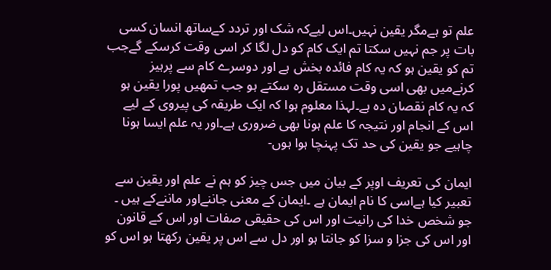علم تو ہےمگر یقین نہیں۔اس لیےکہ شک اور تردد کےساتھ انسان کسی بات پر جم نہیں سکتا تم ایک کام کو دل لگا کر اسی وقت کرسکے گےجب تم کو یقین ہو کہ یہ کام فائدہ بخش ہے اور دوسرے کام سے پرہیز کرنےمیں بھی اسی وقت مستقل رہ سکتے ہو جب تمھیں پورا یقین ہو کہ یہ کام نقصان ده ہے۔لہذا معلوم ہوا کہ ایک طریقہ کی پیروی کے لیے اس کے انجام اور نتیجہ کا علم ہونا بھی ضروری ہے۔اور یہ علم ایسا ہونا چاہیے جو یقین کی حد تک پہنچا ہوا ہوں-

ایمان کی تعریف اوپر کے بیان میں جس چیز کو ہم نے علم اور یقین سے تعبیر کیا ہےاسی کا نام ایمان ہے ۔ایمان کے معنی جاننےاور ماننےکے ہیں ۔ جو شخص خدا کی رانیت اور اس کی حقیقی صفات اور اس کے قانون اور اس کی جزا و سزا کو جانتا ہو اور دل سے اس پر یقین رکھتا ہو اس کو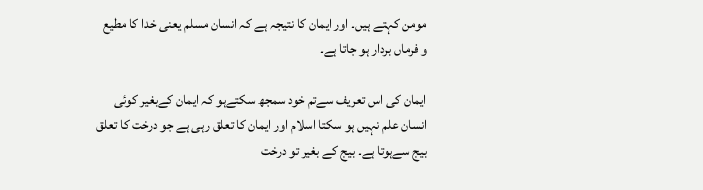مومن کہتے ہیں۔ اور ایمان کا نتیجہ ہے کہ انسان مسلم یعنی خدا کا مطیع و فرماں بردار ہو جاتا ہے۔

ایمان کی اس تعریف سےتم خود سمجھ سکتےہو کہ ایمان کےبغیر کوئی انسان علم نہیں ہو سکتا اسلام اور ایمان کا تعلق رہی ہے جو درخت کا تعلق بیج سےہوتا ہے۔ بیج کے بغیر تو درخت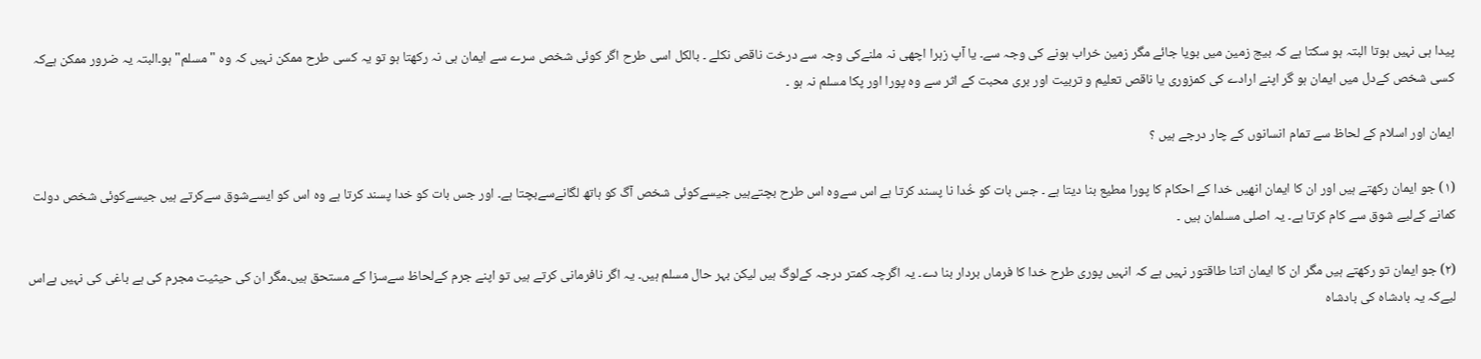پیدا ہی نہیں ہوتا البتہ ہو سکتا ہے کہ بیج زمین میں بویا جائے مگر زمین خراب ہونے کی وجہ سے۔ یا آپ زہرا اچھی نہ ملنےکی وجہ سے درخت ناقص نکلے ۔ بالکل اسی طرح اگر کوئی شخص سرے سے ایمان ہی نہ رکھتا ہو تو یہ کسی طرح ممکن نہیں کہ وہ "مسلم" ہو۔البتہ یہ ضرور ممکن ہےکہ کسی شخص کےدل میں ایمان ہو گر اپنے ارادے کی کمزوری یا ناقص تعلیم و تربیت اور بری محبت کے اثر سے وہ پورا اور پکا مسلم نہ ہو ۔

ایمان اور اسلام کے لحاظ سے تمام انسانوں کے چار درجے ہیں ؟

(١) جو ایمان رکھتے ہیں اور ان کا ایمان انھیں خدا کے احکام کا پورا مطیع بنا دیتا ہے ۔ جس بات کو خُدا نا پسند کرتا ہے اس سےوہ اس طرح بچتےہیں جیسےکوئی شخص آگ کو ہاتھ لگانےسےبچتا ہے۔ اور جس بات کو خدا پسند کرتا ہے وہ اس کو ایسےشوق سےکرتے ہیں جیسےکوئی شخص دولت کمانے کےلیے شوق سے کام کرتا ہے۔ یہ اصلی مسلمان ہیں ۔

(٢) جو ایمان تو رکھتے ہیں مگر ان کا ایمان اتنا طاقتور نہیں ہے کہ انہیں پوری طرح خدا کا فرماں بردار بنا دے۔ یہ اگرچہ کمتر درجہ کےلوگ ہیں لیکن بہر حال مسلم ہیں۔ یہ اگر نافرمانی کرتے ہیں تو اپنے جرم کےلحاظ سےسزا کے مستحق ہیں۔مگر ان کی حیثیت مجرم کی ہے باغی کی نہیں ہےاس لیےکہ یہ بادشاہ کی بادشاہ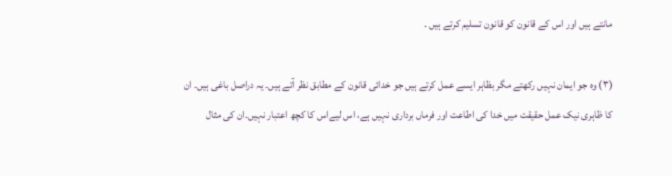مانتے ہیں اور اس کے قانون کو قانون تسلیم کرتے ہیں ۔

(٣) وہ جو ایمان نہیں رکھتے مگر بظاہر ایسے عمل کرتے ہیں جو خدائی قانون کے مطابق نظر آتے ہیں۔ یہ دراصل باغی ہیں۔ ان کا ظاہری نیک عمل حقیقت میں خدا کی اطاعت اور فرماں برداری نہیں ہے، اس لیےاس کا کچھ اعتبار نہیں۔ان کی مثال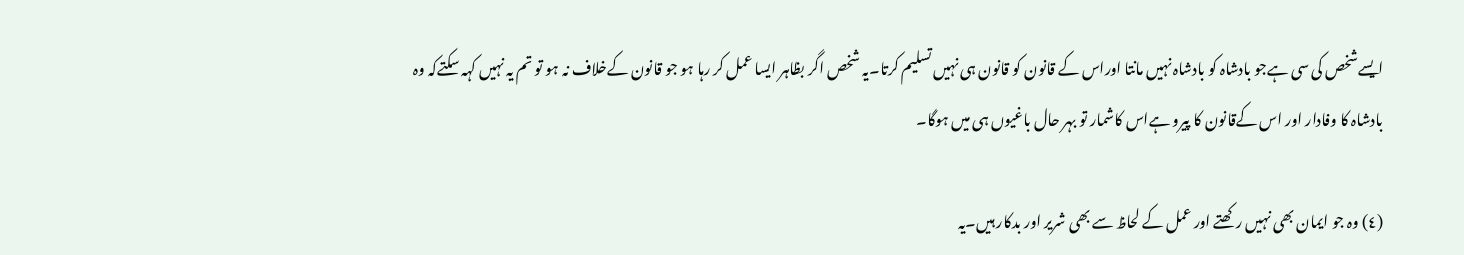ایسےشخص کی سی ہےجو بادشاہ کو بادشاہ نہیں مانتا اوراس کے قانون کو قانون ہی نہیں تسلیم کرتا۔یہ شخص اگر بظاہر ایسا عمل کر رہا ہو جو قانون کےخلاف نہ ہو تو تم یہ نہیں کہہ سکتےکہ وہ بادشاہ کا وفادار اور اس کےقانون کا پیرو ہےاس کاشمار تو بہر حال باغیوں ہی میں ہوگا۔

(٤) وہ جو ایمان بھی نہیں رکھتے اور عمل کے لحاظ سے بھی شریر اور بدکار ہیں۔یہ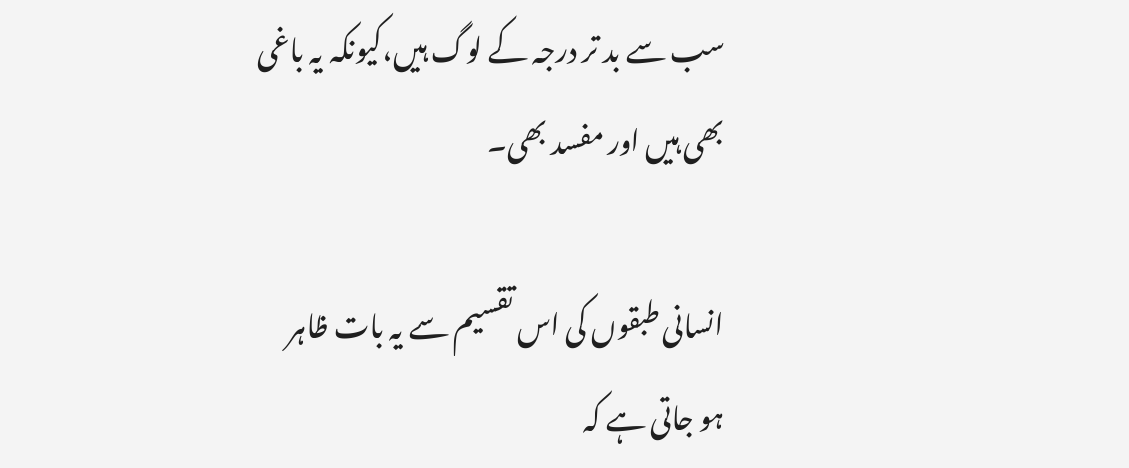سب سے بد تر درجہ کے لوگ ہیں،کیونکہ یہ باغی بھی ہیں اور مفسد بھی۔

انسانی طبقوں کی اس تقسیم سے یہ بات ظاہر ہو جاتی ہے کہ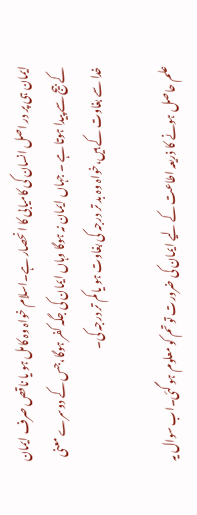ایمان ہی پر در اصل انسان کی کامیابی کا انحصار ہے۔اسلام خواہ وہ کامل ہو یا ناقص صرف ایمان کے بیج سے پیدا ہوتا ہے ۔ جہاں ایمان نہ ہوگا وہاں ایمان کی جگہ کفر ہوگا،جس کے دوسرے معنی خدا سے بغاوت کے ہیں،خواہ وہ بد تر درجہ کی بغاوت ہو یا کم تر درجہ کی۔

علم حاصل ہونے کا ذریعہ اطاعت کے لیے ایمان کی ضرورت تو تم کو معلوم ہو گئی۔اب سوال یہ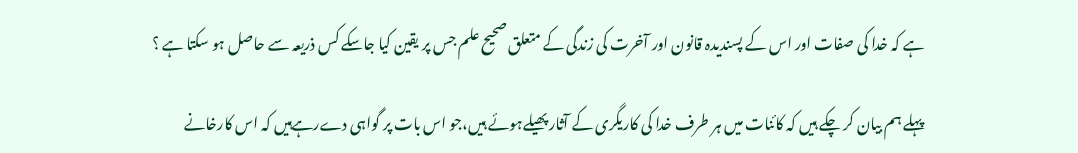ہے کہ خدا کی صفات اور اس کے پسندیدہ قانون اور آخرت کی زندگی کے متعلق صحیح علم جس پر یقین کیا جاسکے کس ذریعہ سے حاصل ہو سکتا ہے ؟

پہلے ہم بیان کر چکے ہیں کہ کائنات میں ہر طرف خدا کی کاریگری کے آثار پھیلےہوئے ہیں،جو اس بات پر گواہی دےرہےہیں کہ اس کارخانے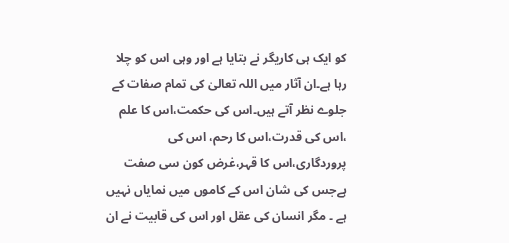کو ایک ہی کاریگر نے بتایا ہے اور وہی اس کو چلا رہا ہے۔ان آثار میں اللہ تعالیٰ کی تمام صفات کے جلوے نظر آتے ہیں۔اس کی حکمت،اس کا علم ،اس کی قدرت،اس کا رحم، اس کی پروردگاری،اس کا قہر،غرض کون سی صفت ہےجس کی شان اس کے کاموں میں نمایاں نہیں ہے ۔ مگر انسان کی عقل اور اس کی قابیت نے ان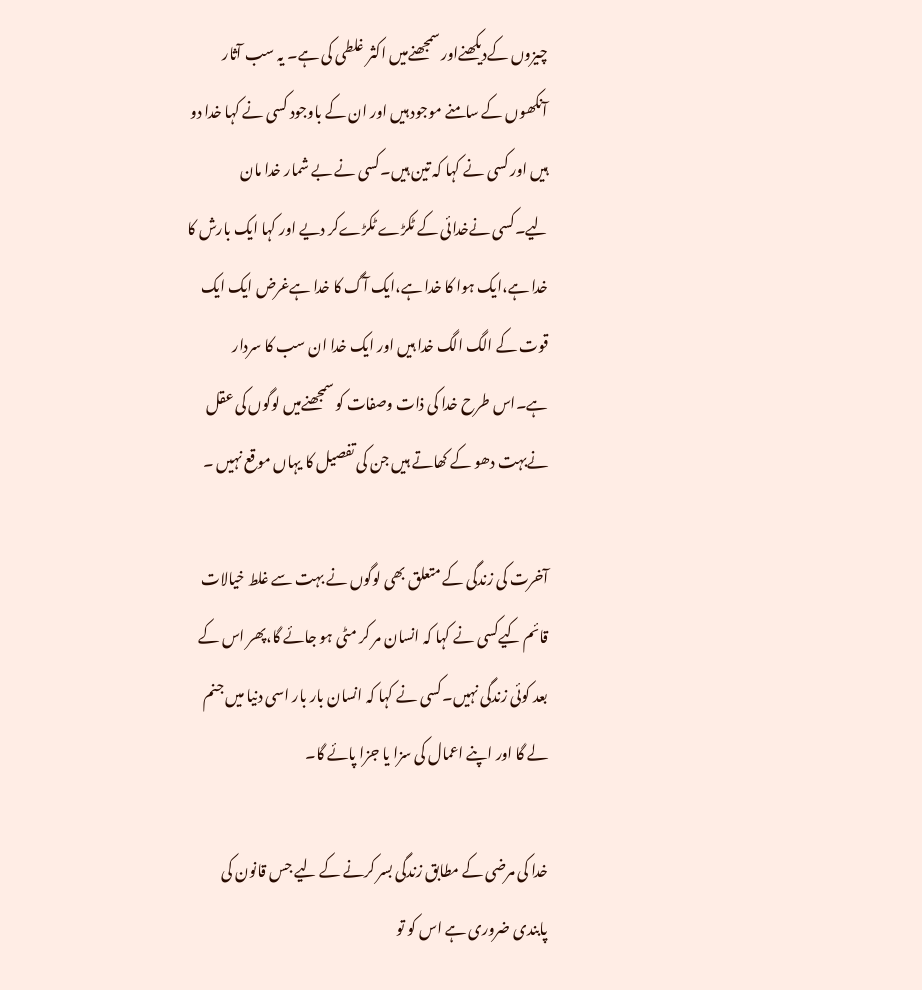چیزوں کےدیکھنےاور سمجھنےمیں اکثر غلطی کی ہے۔ یہ سب آثار آنکھوں کے سامنے موجود ہیں اور ان کے باوجود کسی نے کہا خدا دو ہیں اور کسی نے کہا کہ تین ہیں۔کسی نے بے شمار خدا مان لیے۔کسی نےخدائی کے ٹکڑے ٹکڑےکر دیے اور کہا ایک بارش کا خدا ہے،ایک ہوا کا خدا ہے،ایک آگ کا خدا ہےغرض ایک ایک قوت کے الگ الگ خدا ہیں اور ایک خدا ان سب کا سردار ہے۔اس طرح خدا کی ذات وصفات کو سمجھنےمیں لوگوں کی عقل نےبہت دھو کے کھاتے ہیں جن کی تفصیل کا یہاں موقع نہیں ۔

آخرت کی زندگی کے متعلق بھی لوگوں نے بہت سے غلط خیالات قائم کیےکسی نے کہا کہ انسان مر کر مٹی ہو جائے گا،پھر اس کے بعد کوئی زندگی نہیں۔کسی نے کہا کہ انسان بار بار اسی دنیا میں جنم لے گا اور اپنے اعمال کی سزا یا جزا پائے گا۔

خدا کی مرضی کے مطابق زندگی بسر کرنے کے لیے جس قانون کی پابندی ضروری ہے اس کو تو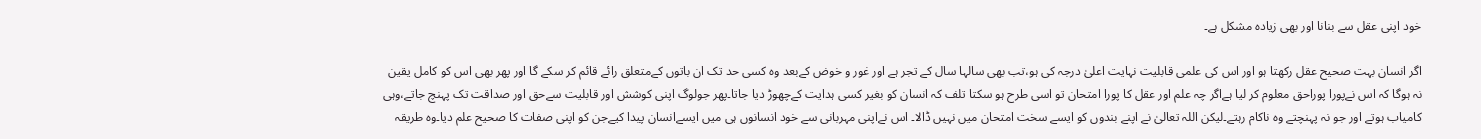خود اپنی عقل سے بنانا اور بھی زیادہ مشکل ہے۔

اگر انسان بہت صحیح عقل رکھتا ہو اور اس کی علمی قابلیت نہایت اعلیٰ درجہ کی ہو،تب بھی سالہا سال کے تجر ہے اور غور و خوض کےبعد وہ کسی حد تک ان باتوں کےمتعلق رائے قائم کر سکے گا اور پھر بھی اس کو کامل یقین نہ ہوگا کہ اس نےپورا پوراحق معلوم کر لیا ہےاگر چہ علم اور عقل کا پورا امتحان تو اسی طرح ہو سکتا تلف کہ انسان کو بغیر کسی ہدایت کےچھوڑ دیا جاتا۔پھر جولوگ اپنی کوشش اور قابلیت سےحق اور صداقت تک پہنچ جاتے،وہی کامیاب ہوتے اور جو نہ پہنچتے وہ ناکام رہتے۔لیکن اللہ تعالیٰ نے اپنے بندوں کو ایسے سخت امتحان میں نہیں ڈالا۔ اس نےاپنی مہربانی سے خود انسانوں ہی میں ایسےانسان پیدا کیےجن کو اپنی صفات کا صحیح علم دیا۔وہ طریقہ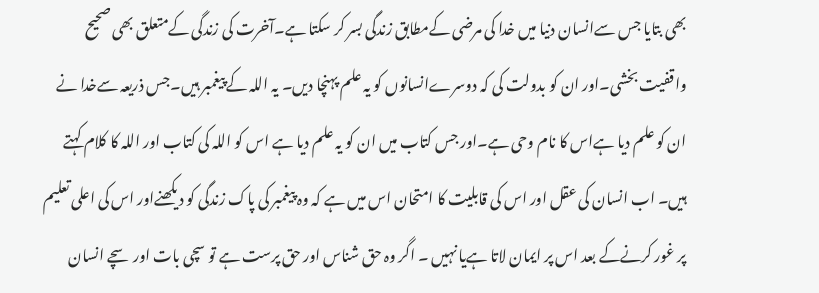بھی بتایا جس سےانسان دنیا میں خدا کی مرضی کےمطابق زندگی بسر کر سکتا ہے۔آخرت کی زندگی کےمتعلق بھی صحیح واقفیت بخشی۔اور ان کو بدولت کی کہ دوسرےانسانوں کو یہ علم پہنچا دیں۔ یہ اللہ کےپیغمبر ہیں۔جس ذریعہ سےخدا نے ان کو علم دیا ہےاس کا نام وحی ہے۔اور جس کتاب میں ان کو یہ علم دیا ہے اس کو اللہ کی کتاب اور اللہ کا کلام کہتے ہیں۔ اب انسان کی عقل اور اس کی قابلیت کا امتحان اس میں ہے کہ وہ پیغمبر کی پاک زندگی کو دیکھنےاور اس کی اعلی تعلیم پر غور کرنےکے بعد اس پر ایمان لاتا ہےیا نہیں ۔ اگر وہ حق شناس اور حق پرست ہے تو سچی بات اور سچے انسان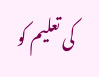کی تعلیم کو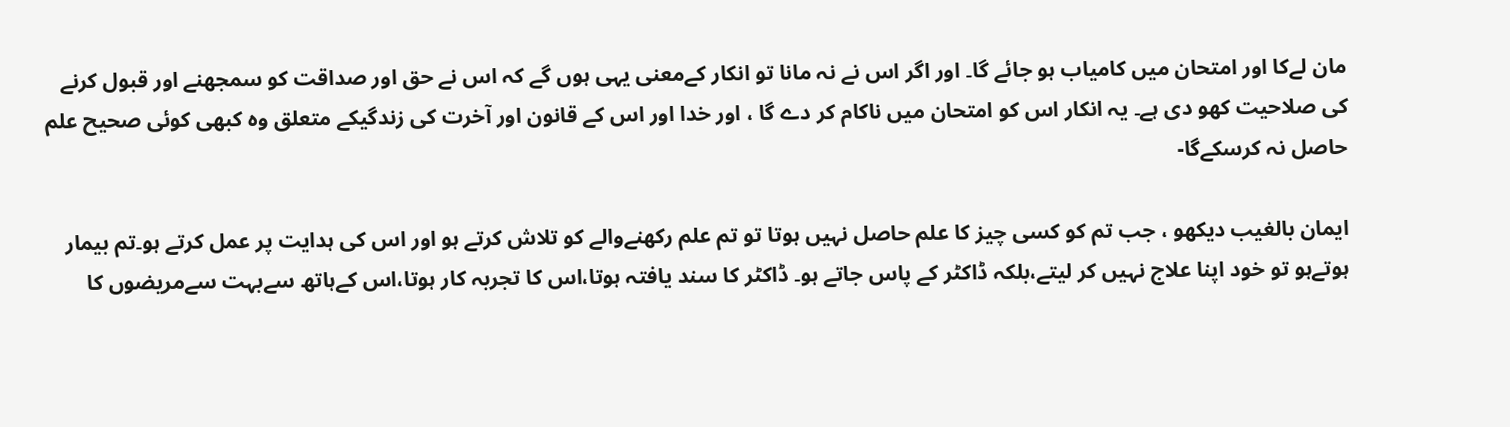مان لےکا اور امتحان میں کامیاب ہو جائے گا۔ اور اگر اس نے نہ مانا تو انکار کےمعنی یہی ہوں گے کہ اس نے حق اور صداقت کو سمجھنے اور قبول کرنے کی صلاحیت کھو دی ہے۔ یہ انکار اس کو امتحان میں ناکام کر دے گا ، اور خدا اور اس کے قانون اور آخرت کی زندگیکے متعلق وہ کبھی کوئی صحیح علم حاصل نہ کرسکےگا-

ایمان بالغیب دیکھو ، جب تم کو کسی چیز کا علم حاصل نہیں ہوتا تو تم علم رکھنےوالے کو تلاش کرتے ہو اور اس کی ہدایت پر عمل کرتے ہو۔تم بیمار ہوتےہو تو خود اپنا علاج نہیں کر لیتے،بلکہ ڈاکٹر کے پاس جاتے ہو۔ ڈاکٹر کا سند یافتہ ہوتا،اس کا تجربہ کار ہوتا،اس کےہاتھ سےبہت سےمریضوں کا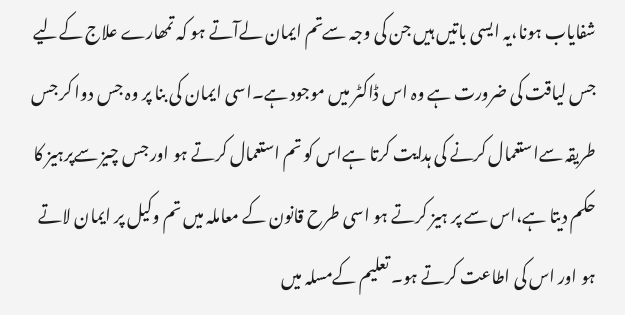شفایاب ہونا،یہ ایسی باتیں ہیں جن کی وجہ سےتم ایمان لےآتے ہو کہ تمھارے علاج کےلیے جس لیاقت کی ضرورت ہے وہ اس ڈاکٹر میں موجود ہے۔اسی ایمان کی بنا پر وہ جس دوا کر جس طریقہ سےاستعمال کرنے کی ہدایت کرتا ہےاس کو تم استعمال کرتے ہو اور جس چیز سےپرہیز کا حکم دیتا ہے،اس سے پر ہیز کرتے ہو اسی طرح قانون کے معاملہ میں تم وکیل پر ایمان لاتے ہو اور اس کی اطاعت کرتے ہو۔ تعلیم کےمسلہ میں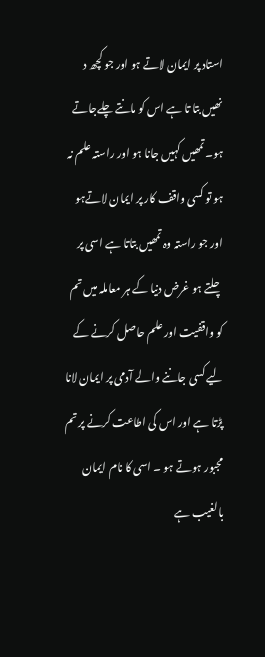استاد پر ایمان لاتے ہو اور جو کچھ د نھیں بتا تا ہے اس کو مانتے چلےجاتے ہو۔ تمھیں کہیں جانا ہو اور راستہ علم نہ ہو تو کسی واقف کار پر ایمان لاتےہو اور جو راستہ وہ تمھیں بتاتا ہے اسی پر چلتے ہو غرض دنیا کے ہر معاملہ میں تم کو واقفیت اور علم حاصل کرنے کے لیے کسی جاننے والے آدمی پر ایمان لانا پڑتا ہے اور اس کی اطاعت کرنے پر تم مجبور ہوتے ہو ۔ اسی کا نام ایمان بالغیب ہے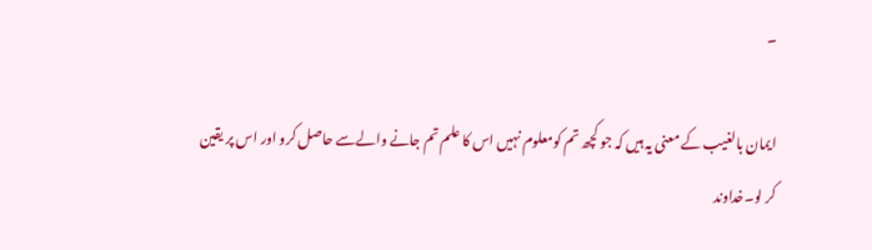۔

ایمان بالغیب کے معنی یہ ہیں کہ جو کچھ تم کومعلوم نہیں اس کا علم تم جانے والےسے حاصل کرو اور اس پر یقین کر لو۔خداوند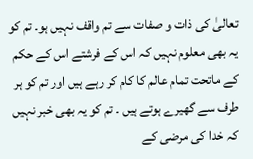تعالیٰ کی ذات و صفات سے تم واقف نہیں ہو۔ تم کو یہ بھی معلوم نہیں کہ اس کے فرشتے اس کے حکم کے ماتحت تمام عالم کا کام کر رہے ہیں اور تم کو ہر طرف سے گھیرے ہوتے ہیں ۔ تم کو یہ بھی خبر نہیں کہ خدا کی مرضی کے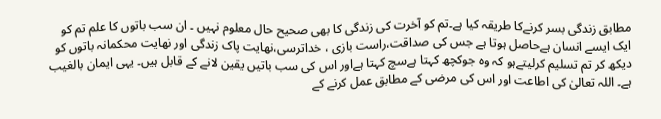مطابق زندگی بسر کرنےکا طریقہ کیا ہے۔تم کو آخرت کی زندگی کا بھی صحیح حال معلوم نہیں ۔ ان سب باتوں کا علم تم کو ایک ایسے انسان ہےحاصل ہوتا ہے جس کی صداقت،راست بازی ، خداترسی،نهایت پاک زندگی اور نهایت محکمانہ باتوں کو دیکھ کر تم تسلیم کرلیتےہو کہ وہ جوکچھ کہتا ہےسچ کہتا ہےاور اس کی سب باتیں یقین لانے کے قابل ہیں۔ یہی ایمان بالغیب ہے۔ اللہ تعالیٰ کی اطاعت اور اس کی مرضی کے مطابق عمل کرنے کے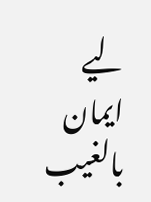لیے ایمان بالغیب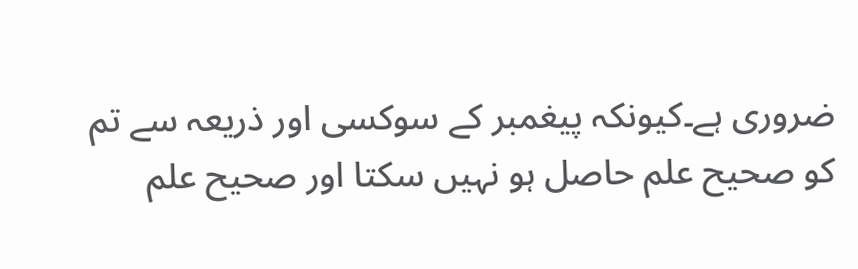ضروری ہے۔کیونکہ پیغمبر کے سوکسی اور ذریعہ سے تم کو صحیح علم حاصل ہو نہیں سکتا اور صحیح علم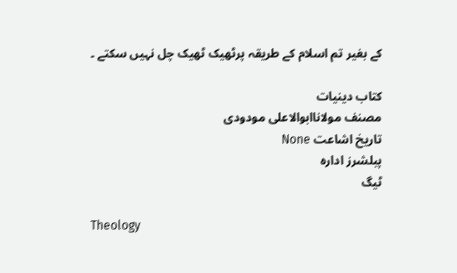کے بغیر تم اسلام کے طریقہ پرٹھیک ٹھیک چل نہیں سکتے ۔

کتاب دینیات
مصنف مولاناابوالاعلی مودودی
تاریخ اشاعت None
پبلشرز ادارہ
ٹیگ

Theology